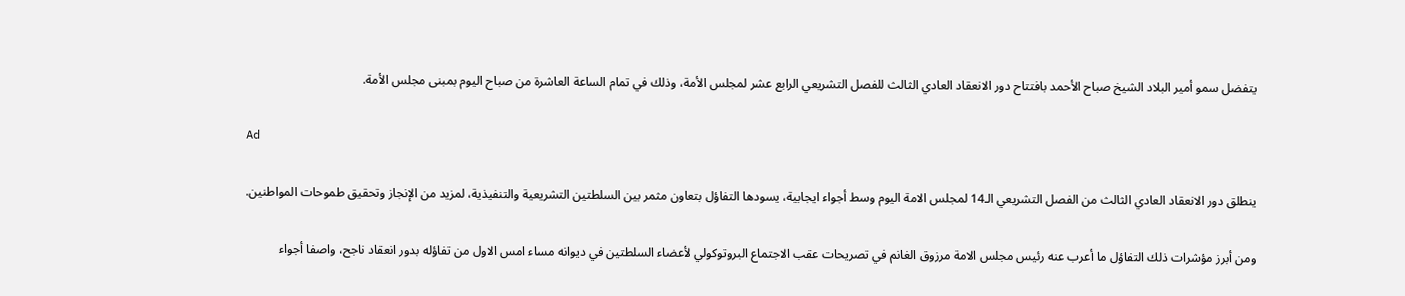يتفضل سمو أمير البلاد الشيخ صباح الأحمد بافتتاح دور الانعقاد العادي الثالث للفصل التشريعي الرابع عشر لمجلس الأمة، وذلك في تمام الساعة العاشرة من صباح اليوم بمبنى مجلس الأمة.

Ad

ينطلق دور الانعقاد العادي الثالث من الفصل التشريعي الـ14 لمجلس الامة اليوم وسط أجواء ايجابية، يسودها التفاؤل بتعاون مثمر بين السلطتين التشريعية والتنفيذية، لمزيد من الإنجاز وتحقيق طموحات المواطنين.

ومن أبرز مؤشرات ذلك التفاؤل ما أعرب عنه رئيس مجلس الامة مرزوق الغانم في تصريحات عقب الاجتماع البروتوكولي لأعضاء السلطتين في ديوانه مساء امس الاول من تفاؤله بدور انعقاد ناجح، واصفا أجواء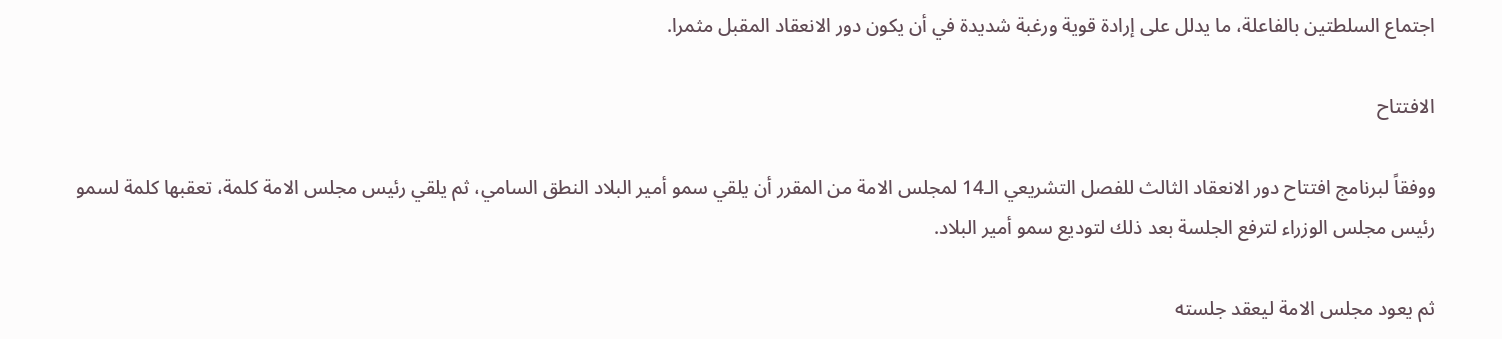اجتماع السلطتين بالفاعلة، ما يدلل على إرادة قوية ورغبة شديدة في أن يكون دور الانعقاد المقبل مثمرا.

الافتتاح

ووفقاً لبرنامج افتتاح دور الانعقاد الثالث للفصل التشريعي الـ14 لمجلس الامة من المقرر أن يلقي سمو أمير البلاد النطق السامي، ثم يلقي رئيس مجلس الامة كلمة، تعقبها كلمة لسمو رئيس مجلس الوزراء لترفع الجلسة بعد ذلك لتوديع سمو أمير البلاد.

ثم يعود مجلس الامة ليعقد جلسته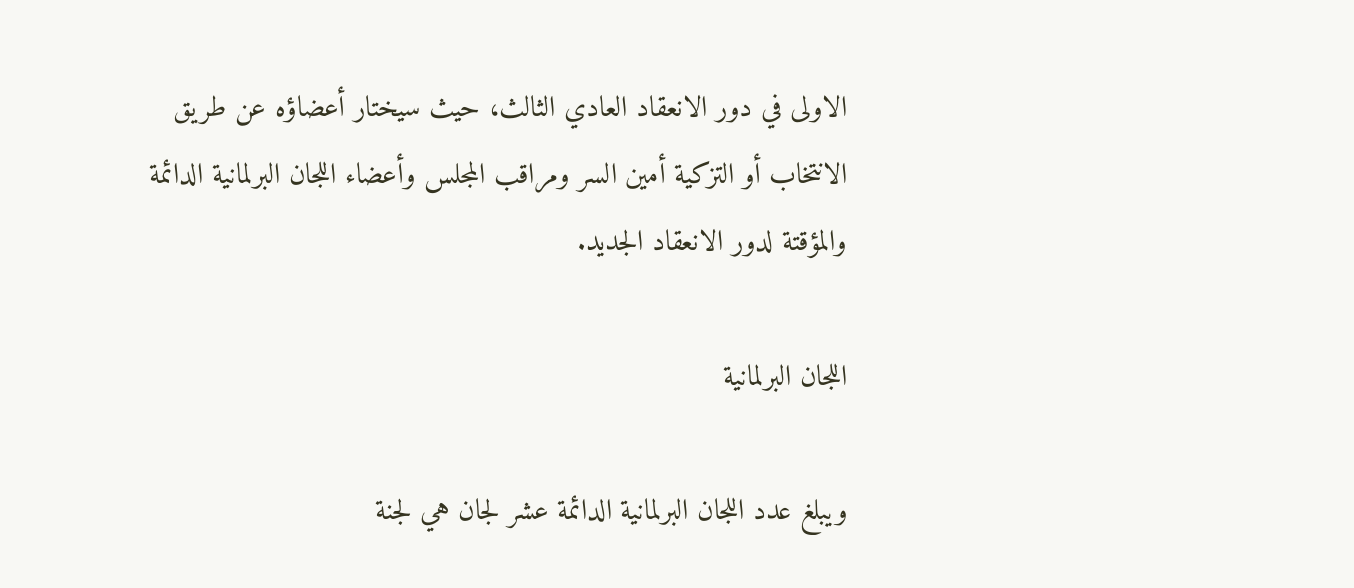الاولى في دور الانعقاد العادي الثالث، حيث سيختار أعضاؤه عن طريق الانتخاب أو التزكية أمين السر ومراقب المجلس وأعضاء اللجان البرلمانية الدائمة والمؤقتة لدور الانعقاد الجديد.

اللجان البرلمانية

ويبلغ عدد اللجان البرلمانية الدائمة عشر لجان هي لجنة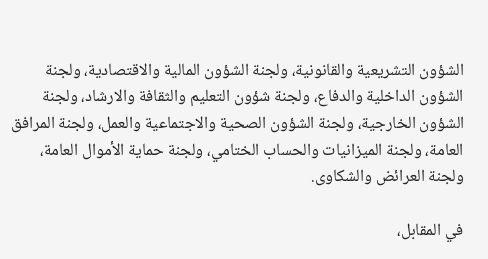الشؤون التشريعية والقانونية، ولجنة الشؤون المالية والاقتصادية، ولجنة الشؤون الداخلية والدفاع، ولجنة شؤون التعليم والثقافة والارشاد، ولجنة الشؤون الخارجية، ولجنة الشؤون الصحية والاجتماعية والعمل، ولجنة المرافق العامة، ولجنة الميزانيات والحساب الختامي، ولجنة حماية الأموال العامة، ولجنة العرائض والشكاوى.

في المقابل،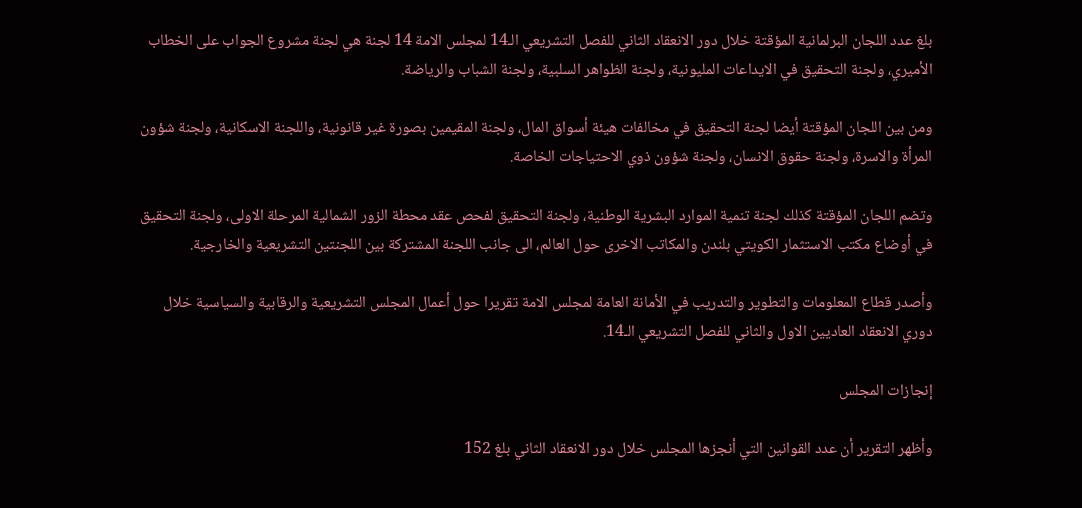بلغ عدد اللجان البرلمانية المؤقتة خلال دور الانعقاد الثاني للفصل التشريعي الـ14 لمجلس الامة 14 لجنة هي لجنة مشروع الجواب على الخطاب الأميري، ولجنة التحقيق في الايداعات المليونية، ولجنة الظواهر السلبية، ولجنة الشباب والرياضة.

ومن بين اللجان المؤقتة أيضا لجنة التحقيق في مخالفات هيئة أسواق المال، ولجنة المقيمين بصورة غير قانونية، واللجنة الاسكانية، ولجنة شؤون المرأة والاسرة، ولجنة حقوق الانسان، ولجنة شؤون ذوي الاحتياجات الخاصة.

وتضم اللجان المؤقتة كذلك لجنة تنمية الموارد البشرية الوطنية، ولجنة التحقيق لفحص عقد محطة الزور الشمالية المرحلة الاولى، ولجنة التحقيق في أوضاع مكتب الاستثمار الكويتي بلندن والمكاتب الاخرى حول العالم، الى جانب اللجنة المشتركة بين اللجنتين التشريعية والخارجية.

وأصدر قطاع المعلومات والتطوير والتدريب في الأمانة العامة لمجلس الامة تقريرا حول أعمال المجلس التشريعية والرقابية والسياسية خلال دوري الانعقاد العاديين الاول والثاني للفصل التشريعي الـ14.

إنجازات المجلس

وأظهر التقرير أن عدد القوانين التي أنجزها المجلس خلال دور الانعقاد الثاني بلغ 152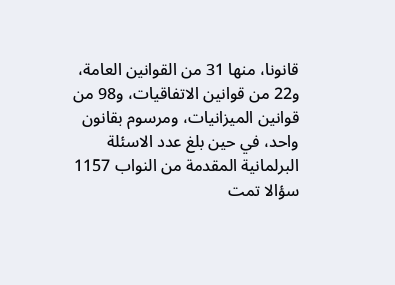قانونا، منها 31 من القوانين العامة، و22 من قوانين الاتفاقيات، و98 من قوانين الميزانيات، ومرسوم بقانون واحد، في حين بلغ عدد الاسئلة البرلمانية المقدمة من النواب 1157 سؤالا تمت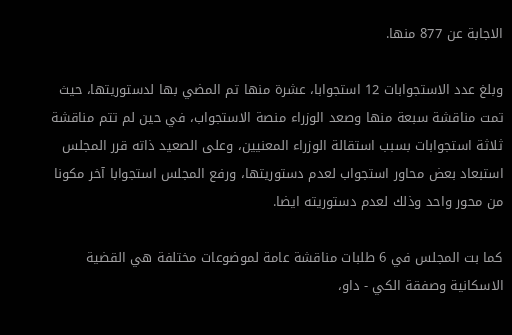الاجابة عن 877 منها.

وبلغ عدد الاستجوابات 12 استجوابا، عشرة منها تم المضي بها لدستوريتها، حيث تمت مناقشة سبعة منها وصعد الوزراء منصة الاستجواب، في حين لم تتم مناقشة ثلاثة استجوابات بسبب استقالة الوزراء المعنيين، وعلى الصعيد ذاته قرر المجلس استبعاد بعض محاور استجواب لعدم دستوريتها، ورفع المجلس استجوابا آخر مكونا من محور واحد وذلك لعدم دستوريته ايضا.

كما بت المجلس في 6 طلبات مناقشة عامة لموضوعات مختلفة هي القضية الاسكانية وصفقة الكي - داو،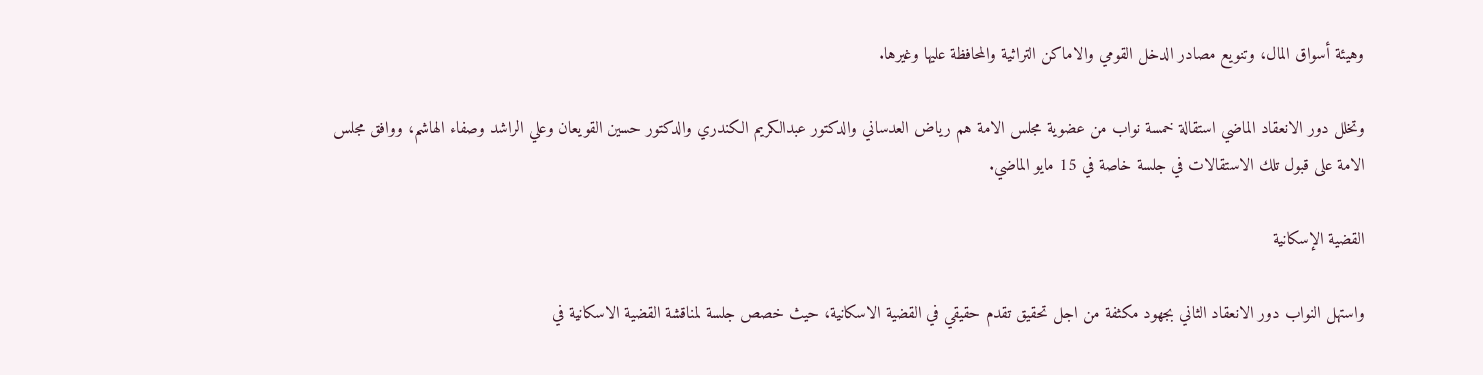وهيئة أسواق المال، وتنويع مصادر الدخل القومي والاماكن التراثية والمحافظة عليها وغيرها.

وتخلل دور الانعقاد الماضي استقالة خمسة نواب من عضوية مجلس الامة هم رياض العدساني والدكتور عبدالكريم الكندري والدكتور حسين القويعان وعلي الراشد وصفاء الهاشم، ووافق مجلس الامة على قبول تلك الاستقالات في جلسة خاصة في 15 مايو الماضي.

القضية الإسكانية

واستهل النواب دور الانعقاد الثاني بجهود مكثفة من اجل تحقيق تقدم حقيقي في القضية الاسكانية، حيث خصص جلسة لمناقشة القضية الاسكانية في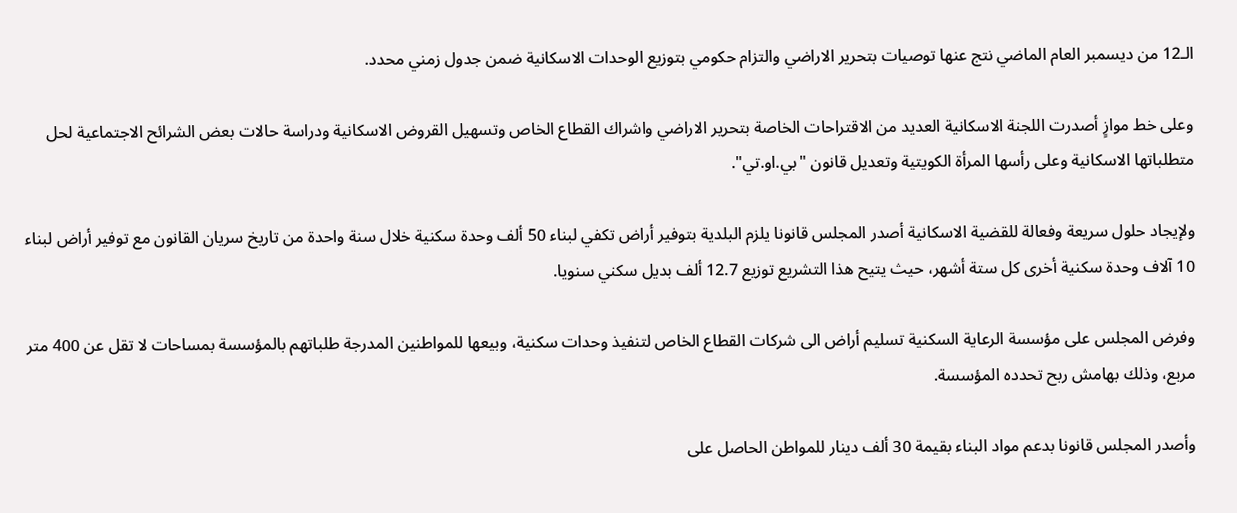الـ12 من ديسمبر العام الماضي نتج عنها توصيات بتحرير الاراضي والتزام حكومي بتوزيع الوحدات الاسكانية ضمن جدول زمني محدد.

وعلى خط موازٍ أصدرت اللجنة الاسكانية العديد من الاقتراحات الخاصة بتحرير الاراضي واشراك القطاع الخاص وتسهيل القروض الاسكانية ودراسة حالات بعض الشرائح الاجتماعية لحل متطلباتها الاسكانية وعلى رأسها المرأة الكويتية وتعديل قانون "بي.او.تي".

ولإيجاد حلول سريعة وفعالة للقضية الاسكانية أصدر المجلس قانونا يلزم البلدية بتوفير أراض تكفي لبناء 50 ألف وحدة سكنية خلال سنة واحدة من تاريخ سريان القانون مع توفير أراض لبناء 10 آلاف وحدة سكنية أخرى كل ستة أشهر، حيث يتيح هذا التشريع توزيع 12.7 ألف بديل سكني سنويا.

وفرض المجلس على مؤسسة الرعاية السكنية تسليم أراض الى شركات القطاع الخاص لتنفيذ وحدات سكنية، وبيعها للمواطنين المدرجة طلباتهم بالمؤسسة بمساحات لا تقل عن 400 متر مربع، وذلك بهامش ربح تحدده المؤسسة.

وأصدر المجلس قانونا بدعم مواد البناء بقيمة 30 ألف دينار للمواطن الحاصل على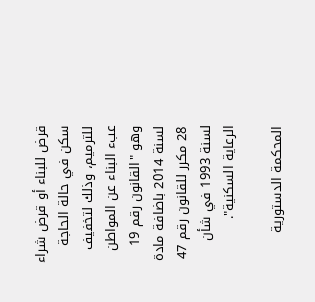قرض للبناء أو قرض شراء سكن في حالة الحاجة للترميم، وذلك لتخفيف عبء البناء عن المواطن وهو "القانون رقم 19 لسنة 2014 باضافة مادة 28 مكرر للقانون رقم 47 لسنة 1993 في شأن الرعاية السكنية".

المحكمة الدستورية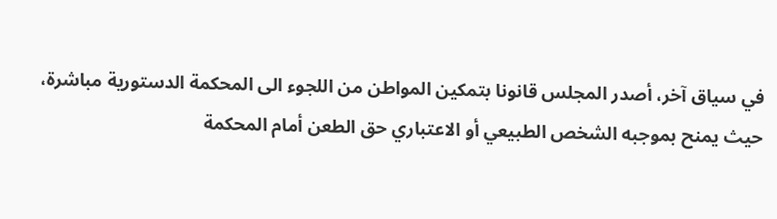في سياق آخر، أصدر المجلس قانونا بتمكين المواطن من اللجوء الى المحكمة الدستورية مباشرة، حيث يمنح بموجبه الشخص الطبيعي أو الاعتباري حق الطعن أمام المحكمة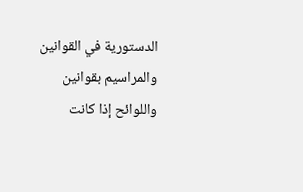الدستورية في القوانين والمراسيم بقوانين واللوائح إذا كانت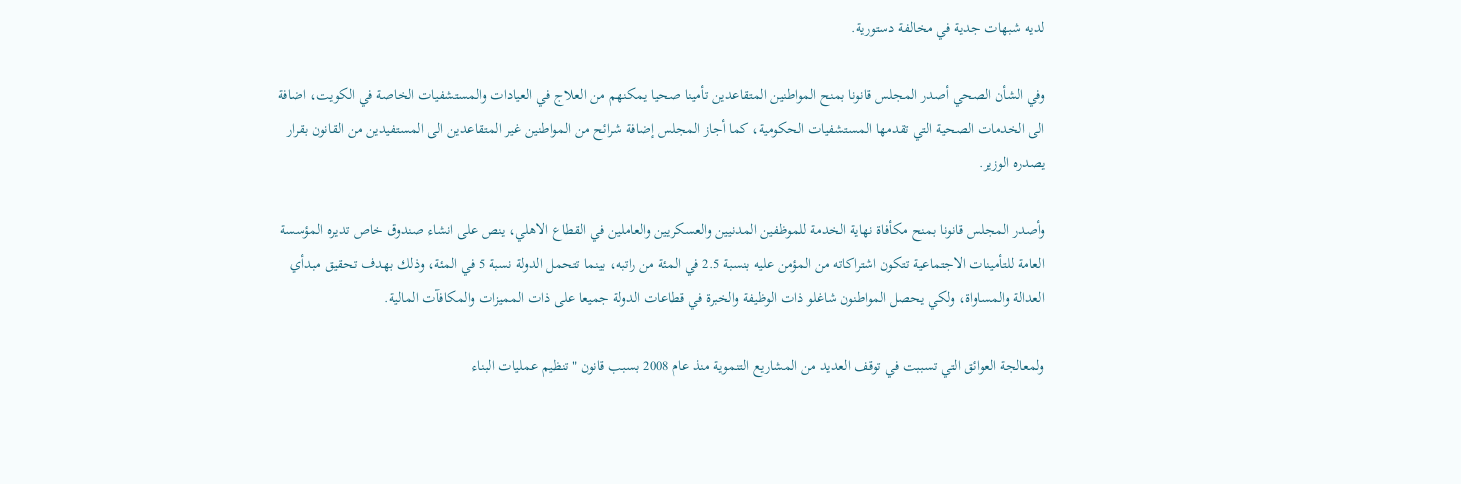لديه شبهات جدية في مخالفة دستورية.

وفي الشأن الصحي أصدر المجلس قانونا بمنح المواطنين المتقاعدين تأمينا صحيا يمكنهم من العلاج في العيادات والمستشفيات الخاصة في الكويت، اضافة الى الخدمات الصحية التي تقدمها المستشفيات الحكومية، كما أجاز المجلس إضافة شرائح من المواطنين غير المتقاعدين الى المستفيدين من القانون بقرار يصدره الوزير.

وأصدر المجلس قانونا بمنح مكأفاة نهاية الخدمة للموظفين المدنيين والعسكريين والعاملين في القطاع الاهلي، ينص على انشاء صندوق خاص تديره المؤسسة العامة للتأمينات الاجتماعية تتكون اشتراكاته من المؤمن عليه بنسبة 2.5 في المئة من راتبه، بينما تتحمل الدولة نسبة 5 في المئة، وذلك بهدف تحقيق مبدأي العدالة والمساواة، ولكي يحصل المواطنون شاغلو ذات الوظيفة والخبرة في قطاعات الدولة جميعا على ذات المميزات والمكافآت المالية.

ولمعالجة العوائق التي تسببت في توقف العديد من المشاريع التنموية منذ عام 2008 بسبب قانون "تنظيم عمليات البناء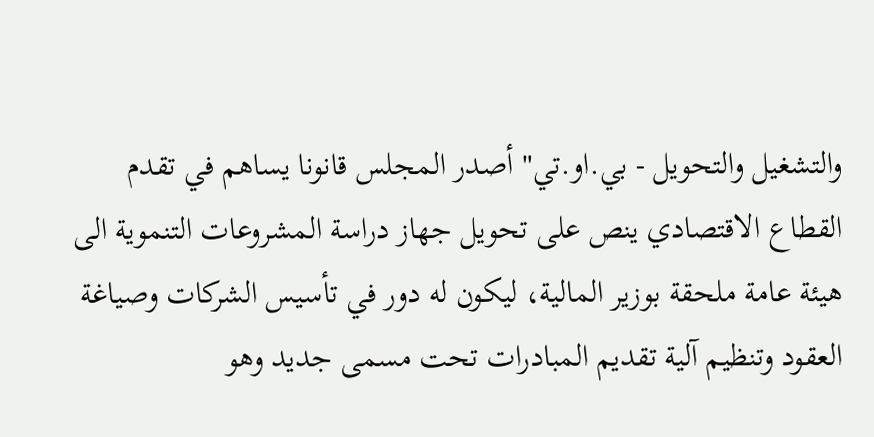والتشغيل والتحويل - بي.او.تي" أصدر المجلس قانونا يساهم في تقدم القطاع الاقتصادي ينص على تحويل جهاز دراسة المشروعات التنموية الى هيئة عامة ملحقة بوزير المالية، ليكون له دور في تأسيس الشركات وصياغة العقود وتنظيم آلية تقديم المبادرات تحت مسمى جديد وهو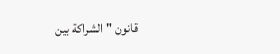قانون "الشراكة بين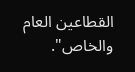القطاعين العام والخاص".